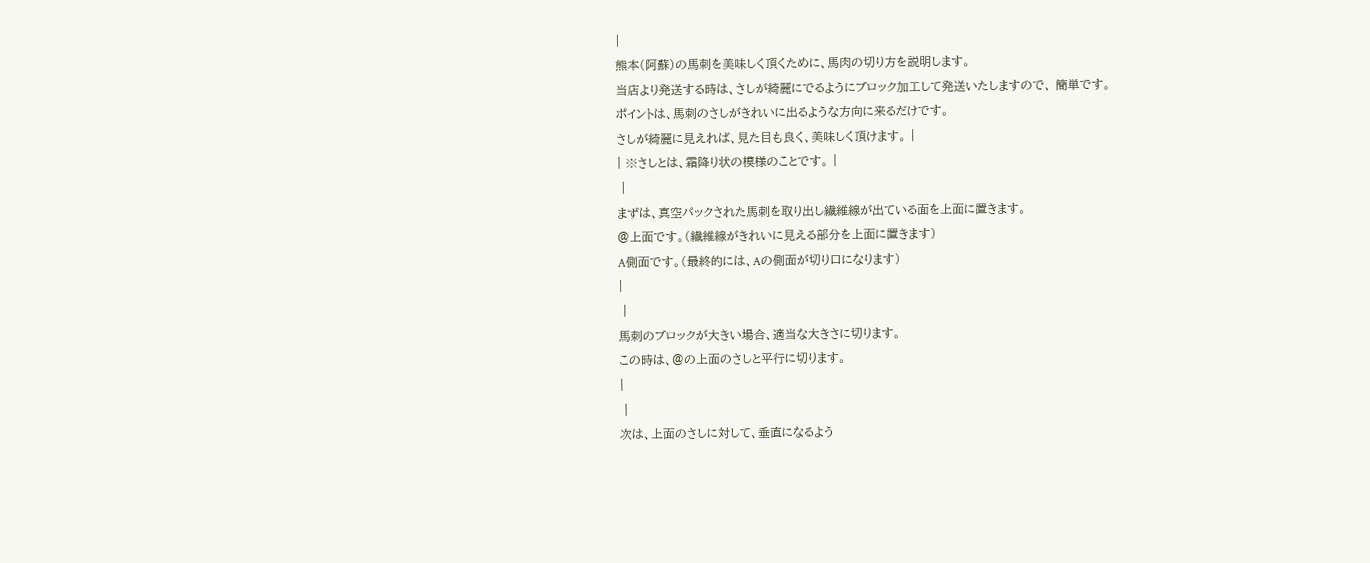|
熊本(阿蘇)の馬刺を美味しく頂くために、馬肉の切り方を説明します。
当店より発送する時は、さしが綺麗にでるようにブロック加工して発送いたしますので、 簡単です。
ポイントは、馬刺のさしがきれいに出るような方向に来るだけです。
さしが綺麗に見えれば、見た目も良く、美味しく頂けます。 |
| ※さしとは、霜降り状の模様のことです。 |
 |
まずは、真空パックされた馬刺を取り出し繊維線が出ている面を上面に置きます。
@上面です。(繊維線がきれいに見える部分を上面に置きます)
A側面です。(最終的には、Aの側面が切り口になります)
|
 |
馬刺のブロックが大きい場合、適当な大きさに切ります。
この時は、@の上面のさしと平行に切ります。
|
 |
次は、上面のさしに対して、垂直になるよう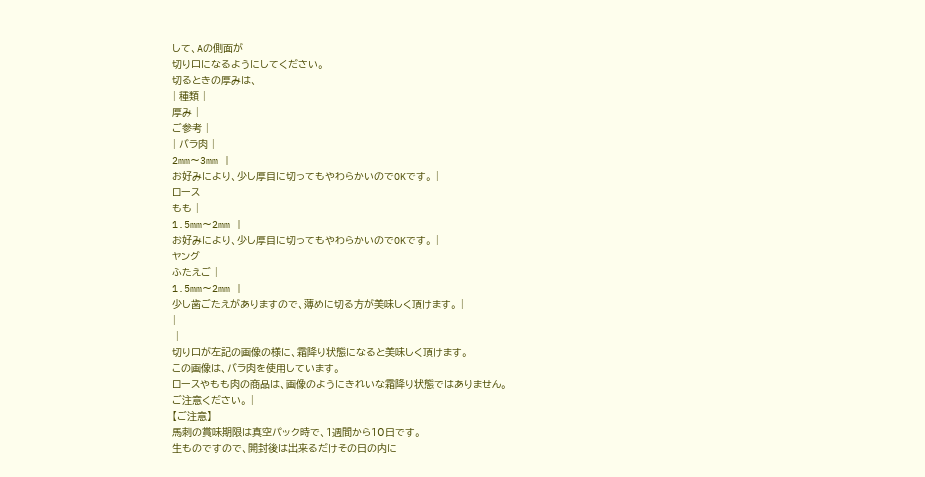して、Aの側面が
切り口になるようにしてください。
切るときの厚みは、
| 種類 |
厚み |
ご参考 |
| バラ肉 |
2mm〜3mm |
お好みにより、少し厚目に切ってもやわらかいのでOKです。 |
ロース
もも |
1.5mm〜2mm |
お好みにより、少し厚目に切ってもやわらかいのでOKです。 |
ヤング
ふたえご |
1.5mm〜2mm |
少し歯ごたえがありますので、薄めに切る方が美味しく頂けます。 |
|
 |
切り口が左記の画像の様に、霜降り状態になると美味しく頂けます。
この画像は、バラ肉を使用しています。
ロースやもも肉の商品は、画像のようにきれいな霜降り状態ではありません。
ご注意ください。 |
【ご注意】
馬刺の賞味期限は真空パック時で、1週間から10日です。
生ものですので、開封後は出来るだけその日の内に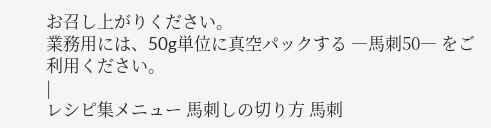お召し上がりください。
業務用には、50g単位に真空パックする ―馬刺50― をご利用ください。
|
レシピ集メニュー 馬刺しの切り方 馬刺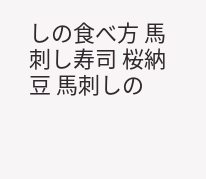しの食べ方 馬刺し寿司 桜納豆 馬刺しの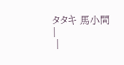タタキ 馬小間
|
 |